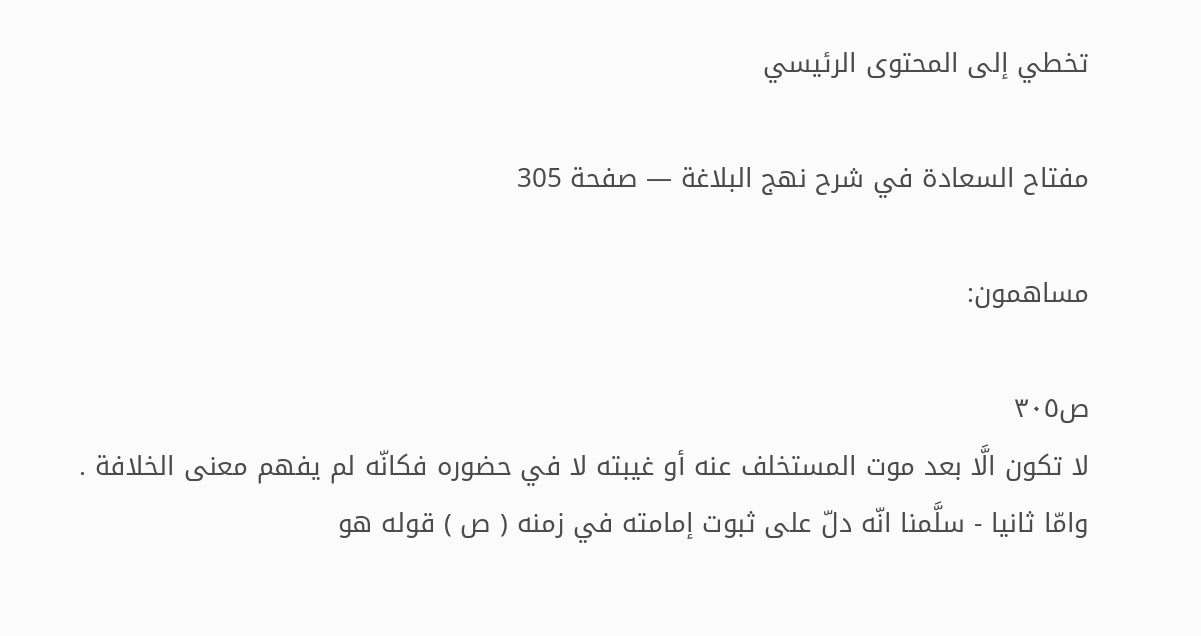تخطي إلى المحتوى الرئيسي

مفتاح السعادة في شرح نهج البلاغة — صفحة 305

مساهمون:

ص٣٠٥
لا تكون الَّا بعد موت المستخلف عنه أو غيبته لا في حضوره فكانّه لم يفهم معنى الخلافة . وامّا ثانيا - سلَّمنا انّه دلّ على ثبوت إمامته في زمنه ( ص ) قوله هو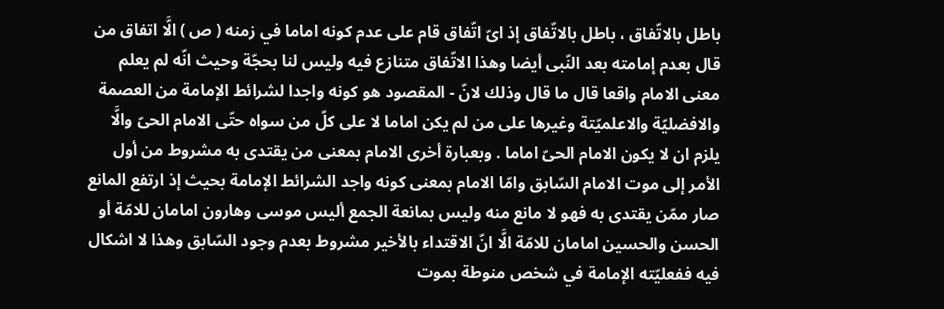باطل بالاتّفاق ، باطل بالاتّفاق إذ اىّ اتّفاق قام على عدم كونه اماما في زمنه ( ص ) الَّا اتفاق من قال بعدم إمامته بعد النّبى أيضا وهذا الاتّفاق متنازع فيه وليس لنا بحجّة وحيث انّه لم يعلم معنى الامام واقعا قال ما قال وذلك لانّ - المقصود هو كونه واجدا لشرائط الإمامة من العصمة والافضليّة والاعلميّتة وغيرها على من لم يكن اماما لا على كلّ من سواه حتّى الامام الحىّ والَّا يلزم ان لا يكون الامام الحىّ اماما . وبعبارة أخرى الامام بمعنى من يقتدى به مشروط من أول الأمر إلى موت الامام السّابق وامّا الامام بمعنى كونه واجد الشرائط الإمامة بحيث إذ ارتفع المانع صار ممّن يقتدى به فهو لا مانع منه وليس بمانعة الجمع أليس موسى وهارون امامان للامّة أو الحسن والحسين امامان للامّة الَّا انّ الاقتداء بالأخير مشروط بعدم وجود السّابق وهذا لا اشكال فيه ففعليّته الإمامة في شخص منوطة بموت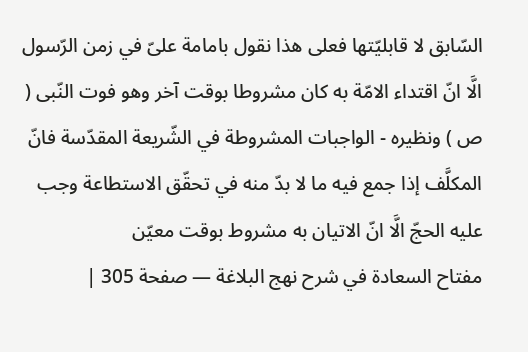السّابق لا قابليّتها فعلى هذا نقول بامامة علىّ في زمن الرّسول الَّا انّ اقتداء الامّة به كان مشروطا بوقت آخر وهو فوت النّبى ( ص ) ونظيره - الواجبات المشروطة في الشّريعة المقدّسة فانّ المكلَّف إذا جمع فيه ما لا بدّ منه في تحقّق الاستطاعة وجب عليه الحجّ الَّا انّ الاتيان به مشروط بوقت معيّن
مفتاح السعادة في شرح نهج البلاغة — صفحة 305 |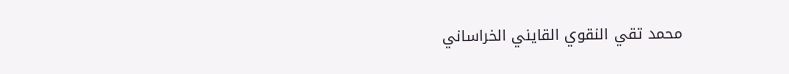محمد تقي النقوي القايني الخراساني